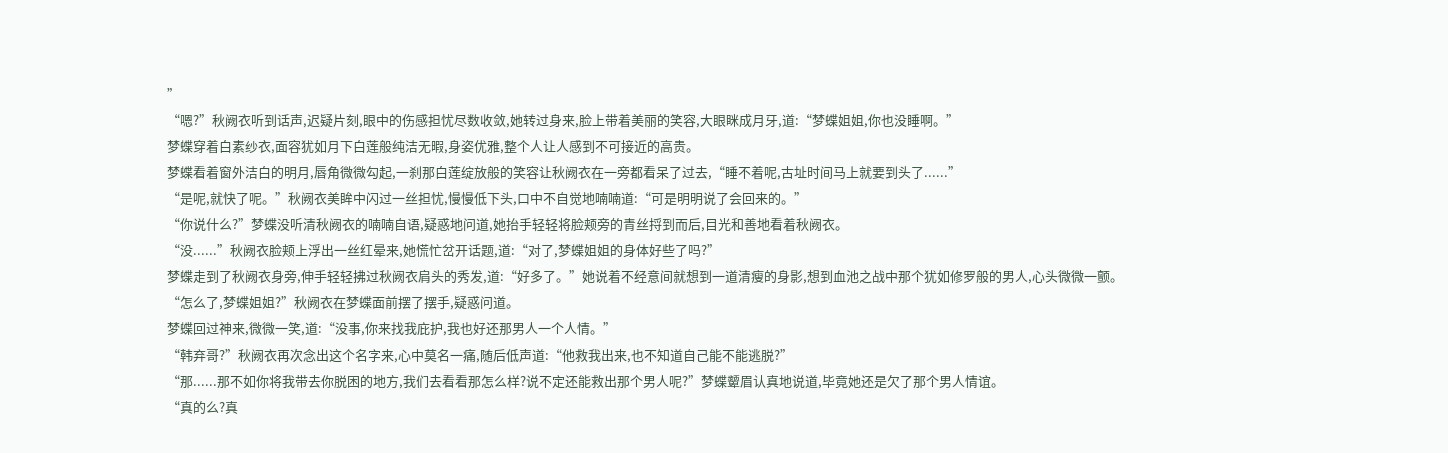”
“嗯?”秋阙衣听到话声,迟疑片刻,眼中的伤感担忧尽数收敛,她转过身来,脸上带着美丽的笑容,大眼眯成月牙,道:“梦蝶姐姐,你也没睡啊。”
梦蝶穿着白素纱衣,面容犹如月下白莲般纯洁无暇,身姿优雅,整个人让人感到不可接近的高贵。
梦蝶看着窗外洁白的明月,唇角微微勾起,一刹那白莲绽放般的笑容让秋阙衣在一旁都看呆了过去,“睡不着呢,古址时间马上就要到头了......”
“是呢,就快了呢。”秋阙衣美眸中闪过一丝担忧,慢慢低下头,口中不自觉地喃喃道:“可是明明说了会回来的。”
“你说什么?”梦蝶没听清秋阙衣的喃喃自语,疑惑地问道,她抬手轻轻将脸颊旁的青丝捋到而后,目光和善地看着秋阙衣。
“没......”秋阙衣脸颊上浮出一丝红晕来,她慌忙岔开话题,道:“对了,梦蝶姐姐的身体好些了吗?”
梦蝶走到了秋阙衣身旁,伸手轻轻拂过秋阙衣肩头的秀发,道:“好多了。”她说着不经意间就想到一道清瘦的身影,想到血池之战中那个犹如修罗般的男人,心头微微一颤。
“怎么了,梦蝶姐姐?”秋阙衣在梦蝶面前摆了摆手,疑惑问道。
梦蝶回过神来,微微一笑,道:“没事,你来找我庇护,我也好还那男人一个人情。”
“韩弃哥?”秋阙衣再次念出这个名字来,心中莫名一痛,随后低声道:“他救我出来,也不知道自己能不能逃脱?”
“那......那不如你将我带去你脱困的地方,我们去看看那怎么样?说不定还能救出那个男人呢?”梦蝶颦眉认真地说道,毕竟她还是欠了那个男人情谊。
“真的么?真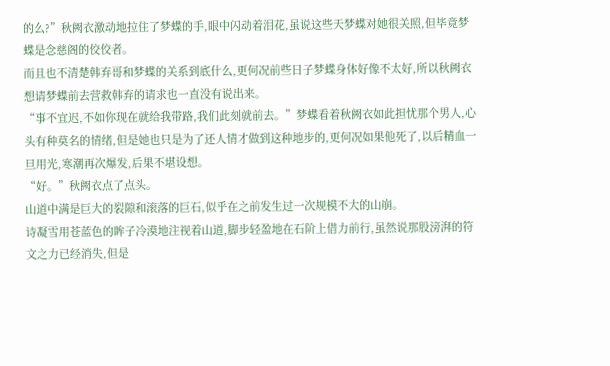的么?”秋阙衣激动地拉住了梦蝶的手,眼中闪动着泪花,虽说这些天梦蝶对她很关照,但毕竟梦蝶是念慈阁的佼佼者。
而且也不清楚韩弃哥和梦蝶的关系到底什么,更何况前些日子梦蝶身体好像不太好,所以秋阙衣想请梦蝶前去营救韩弃的请求也一直没有说出来。
“事不宜迟,不如你现在就给我带路,我们此刻就前去。”梦蝶看着秋阙衣如此担忧那个男人,心头有种莫名的情绪,但是她也只是为了还人情才做到这种地步的,更何况如果他死了,以后精血一旦用光,寒潮再次爆发,后果不堪设想。
“好。”秋阙衣点了点头。
山道中满是巨大的裂隙和滚落的巨石,似乎在之前发生过一次规模不大的山崩。
诗凝雪用苍蓝色的眸子冷漠地注视着山道,脚步轻盈地在石阶上借力前行,虽然说那股滂湃的符文之力已经消失,但是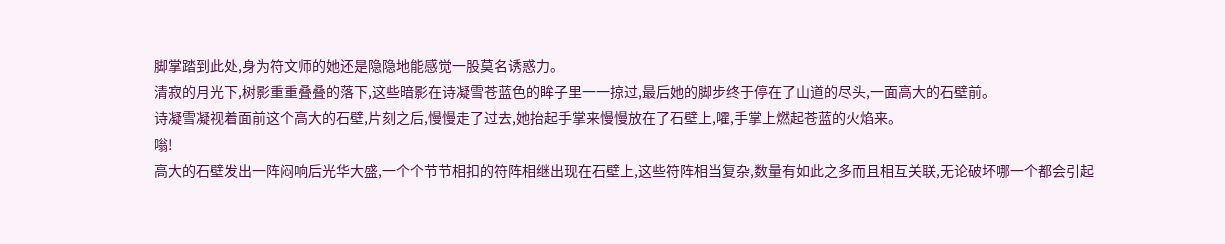脚掌踏到此处,身为符文师的她还是隐隐地能感觉一股莫名诱惑力。
清寂的月光下,树影重重叠叠的落下,这些暗影在诗凝雪苍蓝色的眸子里一一掠过,最后她的脚步终于停在了山道的尽头,一面高大的石壁前。
诗凝雪凝视着面前这个高大的石壁,片刻之后,慢慢走了过去,她抬起手掌来慢慢放在了石壁上,嚯,手掌上燃起苍蓝的火焰来。
嗡!
高大的石壁发出一阵闷响后光华大盛,一个个节节相扣的符阵相继出现在石壁上,这些符阵相当复杂,数量有如此之多而且相互关联,无论破坏哪一个都会引起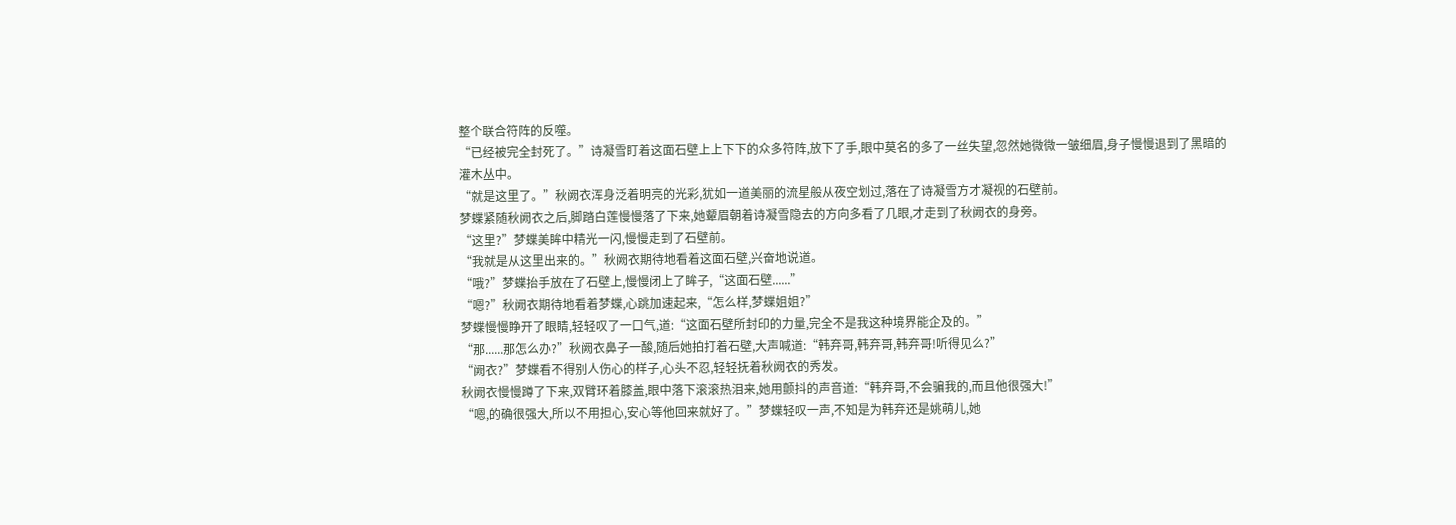整个联合符阵的反噬。
“已经被完全封死了。”诗凝雪盯着这面石壁上上下下的众多符阵,放下了手,眼中莫名的多了一丝失望,忽然她微微一皱细眉,身子慢慢退到了黑暗的灌木丛中。
“就是这里了。”秋阙衣浑身泛着明亮的光彩,犹如一道美丽的流星般从夜空划过,落在了诗凝雪方才凝视的石壁前。
梦蝶紧随秋阙衣之后,脚踏白莲慢慢落了下来,她颦眉朝着诗凝雪隐去的方向多看了几眼,才走到了秋阙衣的身旁。
“这里?”梦蝶美眸中精光一闪,慢慢走到了石壁前。
“我就是从这里出来的。”秋阙衣期待地看着这面石壁,兴奋地说道。
“哦?”梦蝶抬手放在了石壁上,慢慢闭上了眸子,“这面石壁......”
“嗯?”秋阙衣期待地看着梦蝶,心跳加速起来,“怎么样,梦蝶姐姐?”
梦蝶慢慢睁开了眼睛,轻轻叹了一口气,道:“这面石壁所封印的力量,完全不是我这种境界能企及的。”
“那......那怎么办?”秋阙衣鼻子一酸,随后她拍打着石壁,大声喊道:“韩弃哥,韩弃哥,韩弃哥!听得见么?”
“阙衣?”梦蝶看不得别人伤心的样子,心头不忍,轻轻抚着秋阙衣的秀发。
秋阙衣慢慢蹲了下来,双臂环着膝盖,眼中落下滚滚热泪来,她用颤抖的声音道:“韩弃哥,不会骗我的,而且他很强大!”
“嗯,的确很强大,所以不用担心,安心等他回来就好了。”梦蝶轻叹一声,不知是为韩弃还是姚萌儿,她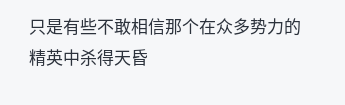只是有些不敢相信那个在众多势力的精英中杀得天昏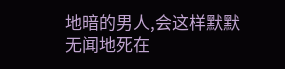地暗的男人,会这样默默无闻地死在